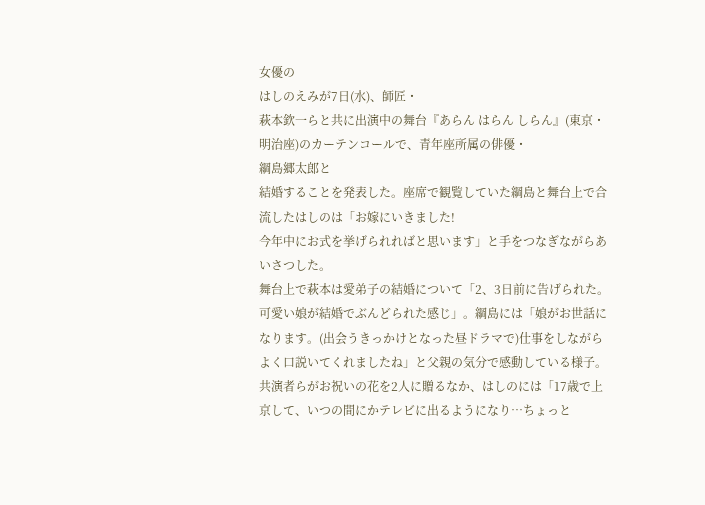女優の
はしのえみが7日(水)、師匠・
萩本欽一らと共に出演中の舞台『あらん はらん しらん』(東京・明治座)のカーテンコールで、青年座所属の俳優・
綱島郷太郎と
結婚することを発表した。座席で観覧していた綱島と舞台上で合流したはしのは「お嫁にいきました!
今年中にお式を挙げられればと思います」と手をつなぎながらあいさつした。
舞台上で萩本は愛弟子の結婚について「2、3日前に告げられた。可愛い娘が結婚でぶんどられた感じ」。綱島には「娘がお世話になります。(出会うきっかけとなった昼ドラマで)仕事をしながらよく口説いてくれましたね」と父親の気分で感動している様子。共演者らがお祝いの花を2人に贈るなか、はしのには「17歳で上京して、いつの間にかテレビに出るようになり…ちょっと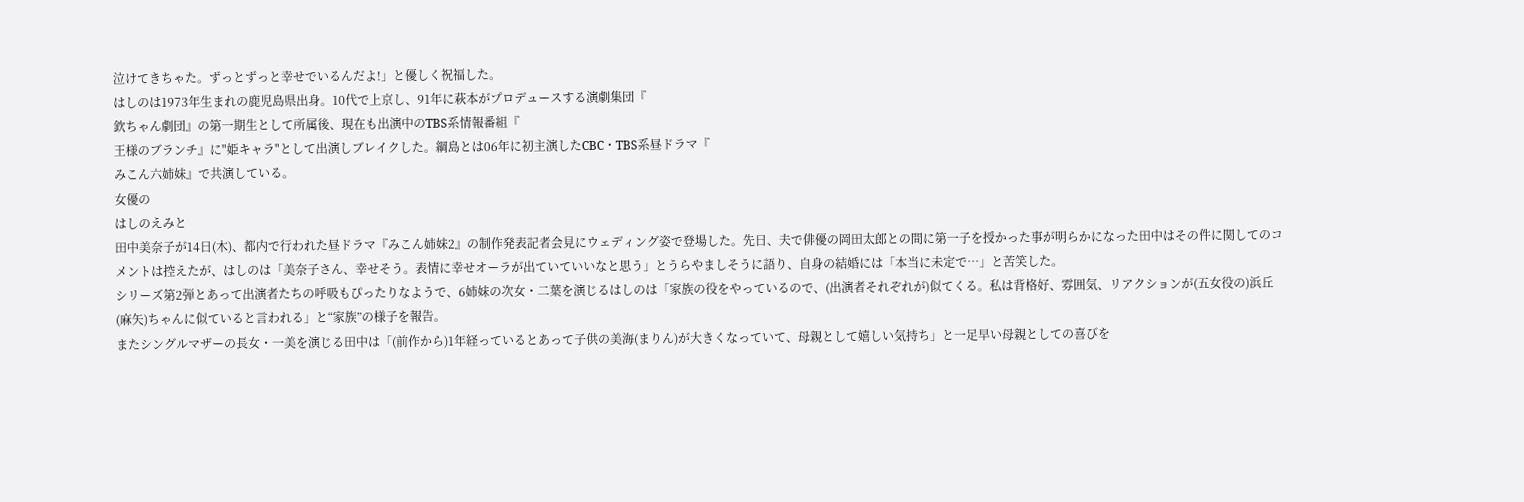泣けてきちゃた。ずっとずっと幸せでいるんだよ!」と優しく祝福した。
はしのは1973年生まれの鹿児島県出身。10代で上京し、91年に萩本がプロデュースする演劇集団『
欽ちゃん劇団』の第一期生として所属後、現在も出演中のTBS系情報番組『
王様のブランチ』に"姫キャラ"として出演しブレイクした。綱島とは06年に初主演したCBC・TBS系昼ドラマ『
みこん六姉妹』で共演している。
女優の
はしのえみと
田中美奈子が14日(木)、都内で行われた昼ドラマ『みこん姉妹2』の制作発表記者会見にウェディング姿で登場した。先日、夫で俳優の岡田太郎との間に第一子を授かった事が明らかになった田中はその件に関してのコメントは控えたが、はしのは「美奈子さん、幸せそう。表情に幸せオーラが出ていていいなと思う」とうらやましそうに語り、自身の結婚には「本当に未定で…」と苦笑した。
シリーズ第2弾とあって出演者たちの呼吸もぴったりなようで、6姉妹の次女・二葉を演じるはしのは「家族の役をやっているので、(出演者それぞれが)似てくる。私は背格好、雰囲気、リアクションが(五女役の)浜丘(麻矢)ちゃんに似ていると言われる」と“家族”の様子を報告。
またシングルマザーの長女・一美を演じる田中は「(前作から)1年経っているとあって子供の美海(まりん)が大きくなっていて、母親として嬉しい気持ち」と一足早い母親としての喜びを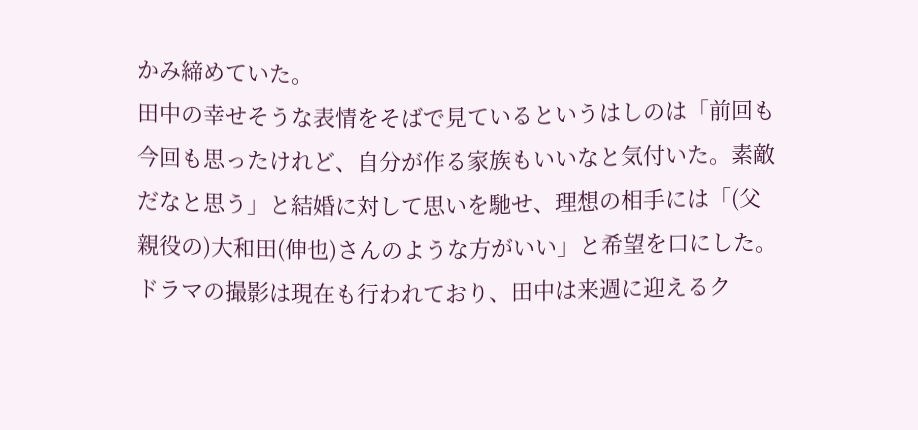かみ締めていた。
田中の幸せそうな表情をそばで見ているというはしのは「前回も今回も思ったけれど、自分が作る家族もいいなと気付いた。素敵だなと思う」と結婚に対して思いを馳せ、理想の相手には「(父親役の)大和田(伸也)さんのような方がいい」と希望を口にした。
ドラマの撮影は現在も行われており、田中は来週に迎えるク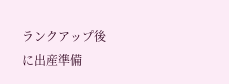ランクアップ後に出産準備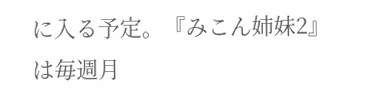に入る予定。『みこん姉妹2』は毎週月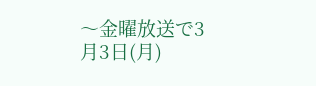〜金曜放送で3月3日(月)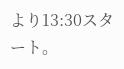より13:30スタート。